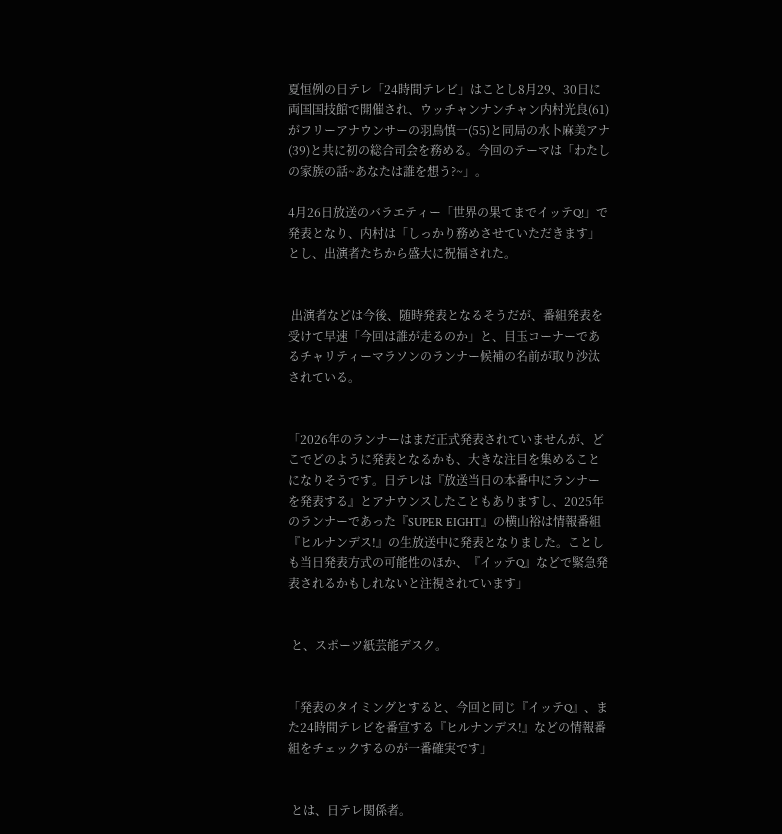夏恒例の日テレ「24時間テレビ」はことし8月29、30日に両国国技館で開催され、ウッチャンナンチャン内村光良(61)がフリーアナウンサーの羽鳥慎一(55)と同局の水卜麻美アナ(39)と共に初の総合司会を務める。今回のテーマは「わたしの家族の話~あなたは誰を想う?~」。

4月26日放送のバラエティー「世界の果てまでイッテQ!」で発表となり、内村は「しっかり務めさせていただきます」とし、出演者たちから盛大に祝福された。


 出演者などは今後、随時発表となるそうだが、番組発表を受けて早速「今回は誰が走るのか」と、目玉コーナーであるチャリティーマラソンのランナー候補の名前が取り沙汰されている。


「2026年のランナーはまだ正式発表されていませんが、どこでどのように発表となるかも、大きな注目を集めることになりそうです。日テレは『放送当日の本番中にランナーを発表する』とアナウンスしたこともありますし、2025年のランナーであった『SUPER EIGHT』の横山裕は情報番組『ヒルナンデス!』の生放送中に発表となりました。ことしも当日発表方式の可能性のほか、『イッテQ』などで緊急発表されるかもしれないと注視されています」


 と、スポーツ紙芸能デスク。


「発表のタイミングとすると、今回と同じ『イッテQ』、また24時間テレビを番宣する『ヒルナンデス!』などの情報番組をチェックするのが一番確実です」


 とは、日テレ関係者。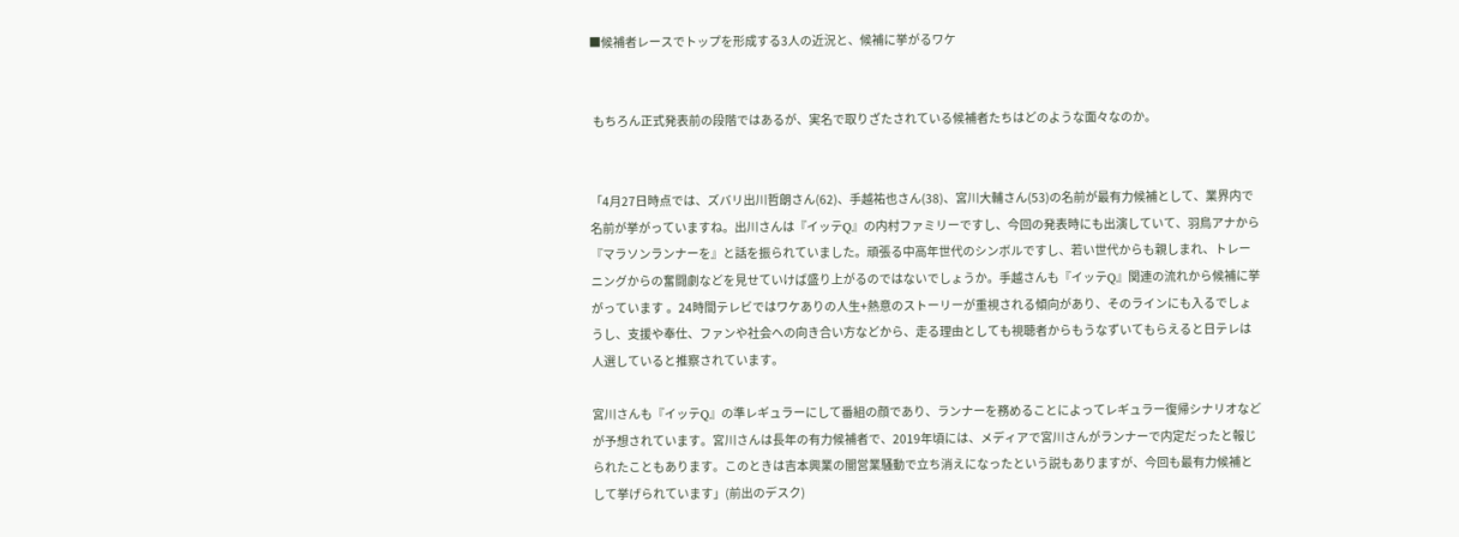■候補者レースでトップを形成する3人の近況と、候補に挙がるワケ


 もちろん正式発表前の段階ではあるが、実名で取りざたされている候補者たちはどのような面々なのか。


「4月27日時点では、ズバリ出川哲朗さん(62)、手越祐也さん(38)、宮川大輔さん(53)の名前が最有力候補として、業界内で名前が挙がっていますね。出川さんは『イッテQ』の内村ファミリーですし、今回の発表時にも出演していて、羽鳥アナから『マラソンランナーを』と話を振られていました。頑張る中高年世代のシンボルですし、若い世代からも親しまれ、トレーニングからの奮闘劇などを見せていけば盛り上がるのではないでしょうか。手越さんも『イッテQ』関連の流れから候補に挙がっています 。24時間テレビではワケありの人生+熱意のストーリーが重視される傾向があり、そのラインにも入るでしょうし、支援や奉仕、ファンや社会への向き合い方などから、走る理由としても視聴者からもうなずいてもらえると日テレは人選していると推察されています。

宮川さんも『イッテQ』の準レギュラーにして番組の顔であり、ランナーを務めることによってレギュラー復帰シナリオなどが予想されています。宮川さんは長年の有力候補者で、2019年頃には、メディアで宮川さんがランナーで内定だったと報じられたこともあります。このときは吉本興業の闇営業騒動で立ち消えになったという説もありますが、今回も最有力候補として挙げられています」(前出のデスク)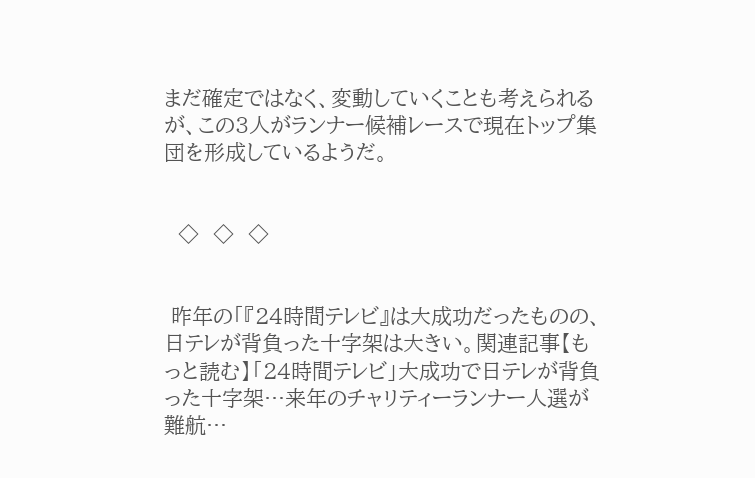まだ確定ではなく、変動していくことも考えられるが、この3人がランナー候補レースで現在トップ集団を形成しているようだ。


  ◇  ◇  ◇


 昨年の「『24時間テレビ』は大成功だったものの、日テレが背負った十字架は大きい。関連記事【もっと読む】「24時間テレビ」大成功で日テレが背負った十字架…来年のチャリティーランナー人選が難航…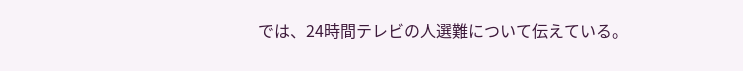では、24時間テレビの人選難について伝えている。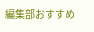編集部おすすめ